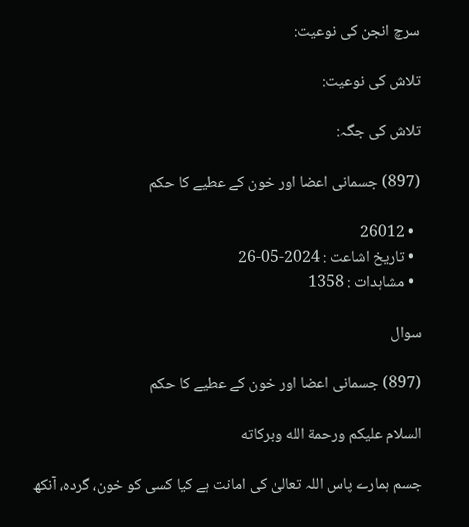سرچ انجن کی نوعیت:

تلاش کی نوعیت:

تلاش کی جگہ:

(897) جسمانی اعضا اور خون کے عطیے کا حکم

  • 26012
  • تاریخ اشاعت : 2024-05-26
  • مشاہدات : 1358

سوال

(897) جسمانی اعضا اور خون کے عطیے کا حکم

السلام عليكم ورحمة الله وبركاته

جسم ہمارے پاس اللہ تعالیٰ کی امانت ہے کیا کسی کو خون، گردہ، آنکھ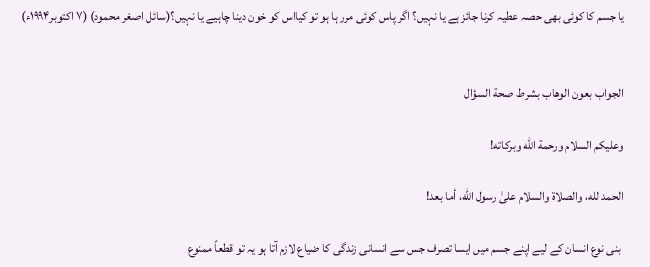یا جسم کا کوئی بھی حصہ عطیہ کرنا جائز ہے یا نہیں؟ اگر پاس کوئی مرر ہا ہو تو کیااس کو خون دینا چاہیے یا نہیں؟(سائل اصغر محمود) (۷ اکتوبر۱۹۹۴ء)


الجواب بعون الوهاب بشرط صحة السؤال

وعلیکم السلام ورحمة الله وبرکاته!

الحمد لله، والصلاة والسلام علىٰ رسول الله، أما بعد!

 بنی نوع انسان کے لیے اپنے جسم میں ایسا تصرف جس سے انسانی زندگی کا ضیاع لازم آتا ہو یہ تو قطعاً ممنوع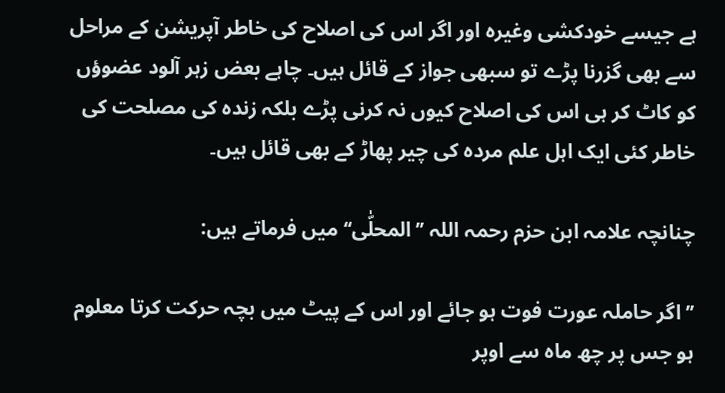ہے جیسے خودکشی وغیرہ اور اگر اس کی اصلاح کی خاطر آپریشن کے مراحل سے بھی گزرنا پڑے تو سبھی جواز کے قائل ہیں۔ چاہے بعض زہر آلود عضوؤں کو کاٹ کر ہی اس کی اصلاح کیوں نہ کرنی پڑے بلکہ زندہ کی مصلحت کی خاطر کئی ایک اہل علم مردہ کی چیر پھاڑ کے بھی قائل ہیں۔

چنانچہ علامہ ابن حزم رحمہ اللہ ’’المحلّٰی‘‘ میں فرماتے ہیں:

’’اگر حاملہ عورت فوت ہو جائے اور اس کے پیٹ میں بچہ حرکت کرتا معلوم ہو جس پر چھ ماہ سے اوپر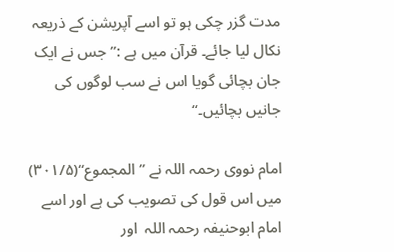مدت گزر چکی ہو تو اسے آپریشن کے ذریعہ نکال لیا جائے۔ قرآن میں ہے :’’جس نے ایک جان بچائی گویا اس نے سب لوگوں کی جانیں بچائیں۔‘‘

امام نووی رحمہ اللہ نے ’’المجموع‘‘(۳۰۱/۵) میں اس قول کی تصویب کی ہے اور اسے امام ابوحنیفہ رحمہ اللہ  اور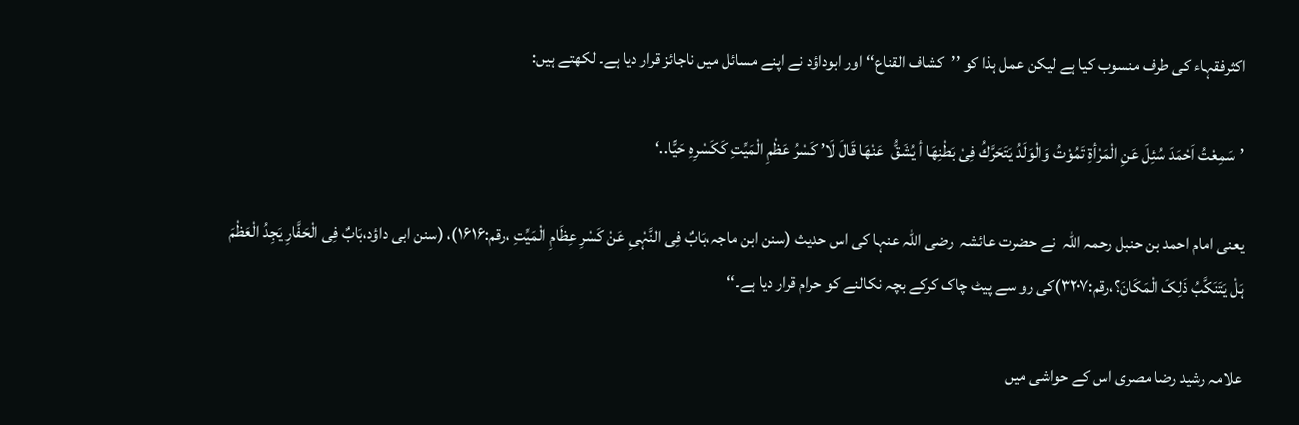اکثرفقہاء کی طرف منسوب کیا ہے لیکن عمل ہذا کو ’’کشاف القناع‘‘ اور ابوداؤد نے اپنے مسائل میں ناجائز قرار دیا ہے۔ لکھتے ہیں:

’سَمِعْتُ اَحْمَدَ سُئِلَ عَنِ الْمَرْأةِ تَمُوْتُ وَالْوَلَدُ یَتَحَرَّكُ فِیْ بَطْنِهَا أ یُشَقُّ  عَنْهَا قَالَ لَا’ کَسْرُ عَظْمِ الْمَیِّتِ کَکَسْرِهِ حَیًّا..‘

یعنی امام احمد بن حنبل رحمہ اللہ  نے حضرت عائشہ  رضی اللہ عنہا کی اس حدیث (سنن ابن ماجہ،بَابٌ فِی النَّہْیِ عَنْ کَسْرِ عِظَامِ الْمَیِّتِ ،رقم:۱۶۱۶)، (سنن ابی داؤد،بَابٌ فِی الْحَفَّارِ یَجِدُ الْعَظْمَ ہَلْ یَتَنَکَّبُ ذَلِکَ الْمَکَانَ؟،رقم:۳۲۰۷)کی رو سے پیٹ چاک کرکے بچہ نکالنے کو حرام قرار دیا ہے۔‘‘

علامہ رشید رضا مصری اس کے حواشی میں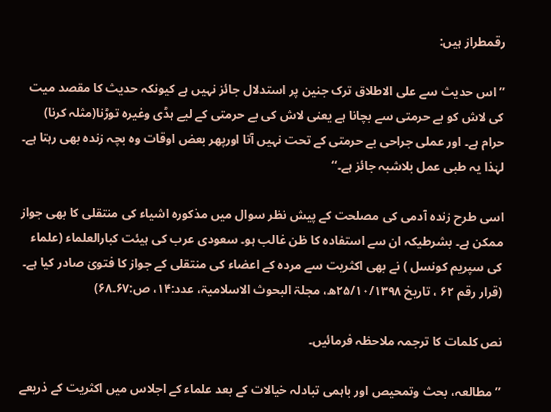رقمطراز ہیں:

’’اس حدیث سے علی الاطلاق ترک جنین پر استدلال جائز نہیں ہے کیونکہ حدیث کا مقصد میت کی لاش کو بے حرمتی سے بچانا ہے یعنی لاش کی بے حرمتی کے لیے ہڈی وغیرہ توڑنا(مثلہ کرنا) حرام ہے۔ اور عملی جراحی بے حرمتی کے تحت نہیں آتا اورپھر بعض اوقات وہ بچہ زندہ بھی رہتا ہے۔ لہٰذا یہ طبی عمل بلاشبہ جائز ہے۔‘‘

اسی طرح زندہ آدمی کی مصلحت کے پیش نظر سوال میں مذکورہ اشیاء کی منتقلی کا بھی جواز ممکن ہے۔ بشرطیکہ ان سے استفادہ کا ظن غالب ہو۔ سعودی عرب کی ہیئت کبارالعلماء (علماء کی سپریم کونسل ) نے بھی اکثریت سے مردہ کے اعضاء کی منتقلی کے جواز کا فتویٰ صادر کیا ہے۔ (قرار رقم ۶۲ ، تاریخ ۲۵/۱۰/۱۳۹۸ھ، مجلۃ البحوث الاسلامیۃ، عدد:۱۴، ص:۶۷۔۶۸)

نص کلمات کا ترجمہ ملاحظہ فرمائیں۔

’’ مطالعہ، بحث وتمحیص اور باہمی تبادلہ خیالات کے بعد علماء کے اجلاس میں اکثریت کے ذریعے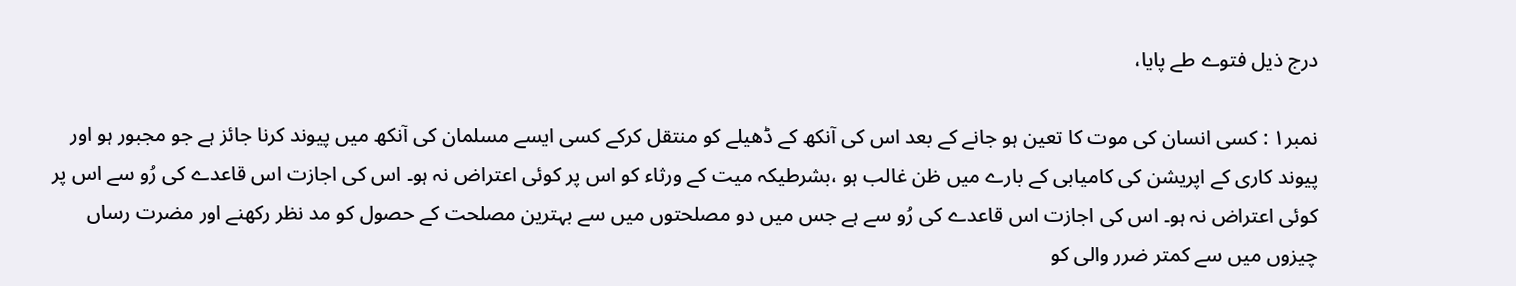درج ذیل فتوے طے پایا،

نمبر۱ : کسی انسان کی موت کا تعین ہو جانے کے بعد اس کی آنکھ کے ڈھیلے کو منتقل کرکے کسی ایسے مسلمان کی آنکھ میں پیوند کرنا جائز ہے جو مجبور ہو اور پیوند کاری کے اپریشن کی کامیابی کے بارے میں ظن غالب ہو ،بشرطیکہ میت کے ورثاء کو اس پر کوئی اعتراض نہ ہو۔ اس کی اجازت اس قاعدے کی رُو سے اس پر کوئی اعتراض نہ ہو۔ اس کی اجازت اس قاعدے کی رُو سے ہے جس میں دو مصلحتوں میں سے بہترین مصلحت کے حصول کو مد نظر رکھنے اور مضرت رساں چیزوں میں سے کمتر ضرر والی کو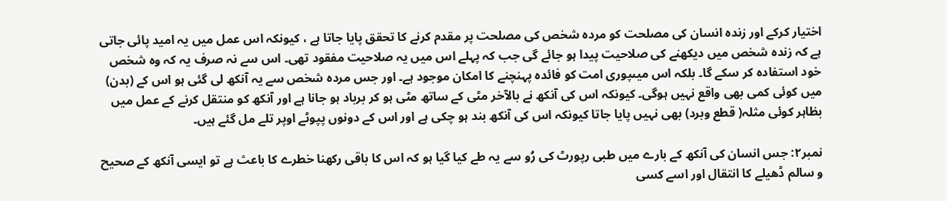اختیار کرکے اور زندہ انسان کی مصلحت کو مردہ شخص کی مصلحت پر مقدم کرنے کا تحقق پایا جاتا ہے ، کیونکہ اس عمل میں یہ امید پائی جاتی ہے کہ زندہ شخص میں دیکھنے کی صلاحیت پیدا ہو جائے گی جب کہ پہلے اس میں یہ صلاحیت مفقود تھی۔ اس سے نہ صرف یہ کہ وہ شخص خود استفادہ کر سکے گا۔ بلکہ اس میںپوری امت کو فائدہ پہنچنے کا امکان موجود ہے۔ اور جس مردہ شخص سے یہ آنکھ لی گئی ہو اس کے (بدن) میں کوئی کمی بھی واقع نہیں ہوگی۔ کیونکہ اس کی آنکھ نے بالآخر مٹی کے ساتھ مٹی ہو کر برباد ہو جانا ہے اور آنکھ کو منتقل کرنے کے عمل میں بظاہر کوئی مثلہ( قطع وبرد) بھی نہیں پایا جاتا کیونکہ اس کی آنکھ بند ہو چکی ہے اور اس کے دونوں پپوٹے اوپر تلے مل گئے ہیں۔

نمبر۲: جس انسان کی آنکھ کے بارے میں طبی رپورٹ کی رُو سے یہ طے کیا گیا ہو کہ اس کا باقی رکھنا خطرے کا باعث ہے تو ایسی آنکھ کے صحیح و سالم ڈھیلے کا انتقال اور اسے کسی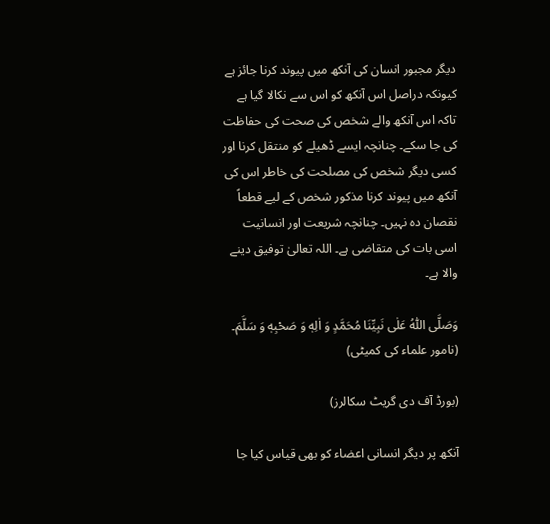دیگر مجبور انسان کی آنکھ میں پیوند کرنا جائز ہے کیونکہ دراصل اس آنکھ کو اس سے نکالا گیا ہے تاکہ اس آنکھ والے شخص کی صحت کی حفاظت کی جا سکے۔ چنانچہ ایسے ڈھیلے کو منتقل کرنا اور کسی دیگر شخص کی مصلحت کی خاطر اس کی آنکھ میں پیوند کرنا مذکور شخص کے لیے قطعاً نقصان دہ نہیں۔ چنانچہ شریعت اور انسانیت اسی بات کی متقاضی ہے۔ اللہ تعالیٰ توفیق دینے والا ہے۔

وَصَلَّی اللّٰهُ عَلٰی نَبِیِّنَا مُحَمَّدٍ وَ اٰلِهٖ وَ صَحْبِهٖ وَ سَلَّمَ۔  (نامور علماء کی کمیٹی)

(بورڈ آف دی گریٹ سکالرز)

آنکھ پر دیگر انسانی اعضاء کو بھی قیاس کیا جا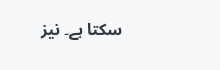سکتا ہے۔ نیز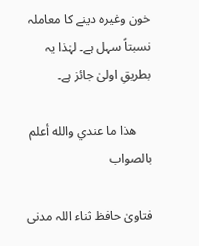خون وغیرہ دینے کا معاملہ نسبتاً سہل ہے۔ لہٰذا یہ بطریقِ اولیٰ جائز ہے۔

     ھذا ما عندي والله أعلم بالصواب

فتاویٰ حافظ ثناء اللہ مدنی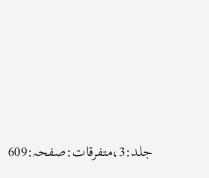جلد:3،متفرقات:صفحہ:609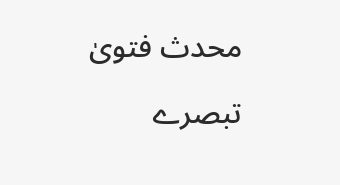محدث فتویٰ

تبصرے